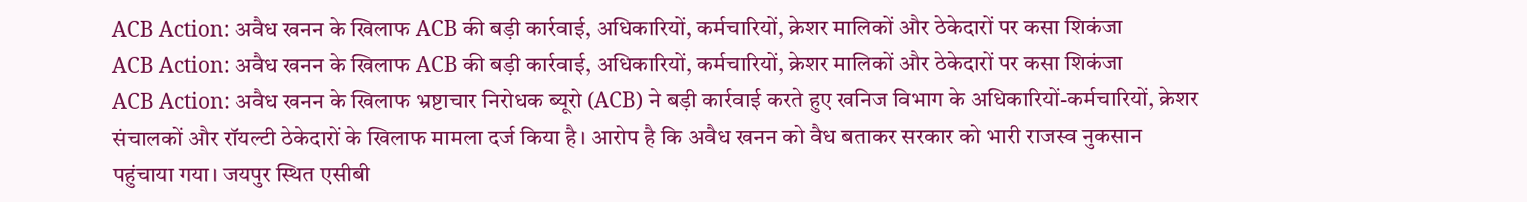ACB Action: अवैध खनन के खिलाफ ACB की बड़ी कार्रवाई, अधिकारियों, कर्मचारियों, क्रेशर मालिकों और ठेकेदारों पर कसा शिकंजा
ACB Action: अवैध खनन के खिलाफ ACB की बड़ी कार्रवाई, अधिकारियों, कर्मचारियों, क्रेशर मालिकों और ठेकेदारों पर कसा शिकंजा
ACB Action: अवैध खनन के खिलाफ भ्रष्टाचार निरोधक ब्यूरो (ACB) ने बड़ी कार्रवाई करते हुए खनिज विभाग के अधिकारियों-कर्मचारियों, क्रेशर संचालकों और रॉयल्टी ठेकेदारों के खिलाफ मामला दर्ज किया है। आरोप है कि अवैध खनन को वैध बताकर सरकार को भारी राजस्व नुकसान पहुंचाया गया। जयपुर स्थित एसीबी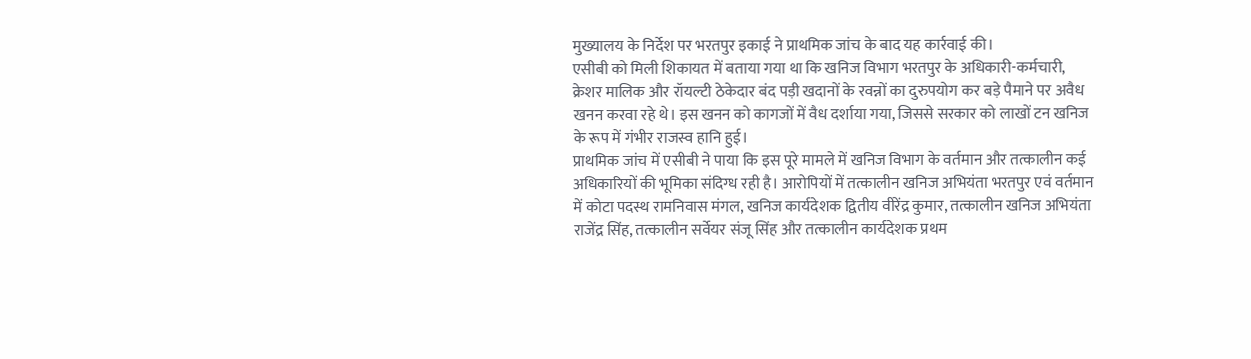मुख्यालय के निर्देश पर भरतपुर इकाई ने प्राथमिक जांच के बाद यह कार्रवाई की।
एसीबी को मिली शिकायत में बताया गया था कि खनिज विभाग भरतपुर के अधिकारी-कर्मचारी, क्रेशर मालिक और रॉयल्टी ठेकेदार बंद पड़ी खदानों के रवन्नों का दुरुपयोग कर बड़े पैमाने पर अवैध खनन करवा रहे थे। इस खनन को कागजों में वैध दर्शाया गया, जिससे सरकार को लाखों टन खनिज के रूप में गंभीर राजस्व हानि हुई।
प्राथमिक जांच में एसीबी ने पाया कि इस पूरे मामले में खनिज विभाग के वर्तमान और तत्कालीन कई अधिकारियों की भूमिका संदिग्ध रही है। आरोपियों में तत्कालीन खनिज अभियंता भरतपुर एवं वर्तमान में कोटा पदस्थ रामनिवास मंगल, खनिज कार्यदेशक द्वितीय वीरेंद्र कुमार, तत्कालीन खनिज अभियंता राजेंद्र सिंह, तत्कालीन सर्वेयर संजू सिंह और तत्कालीन कार्यदेशक प्रथम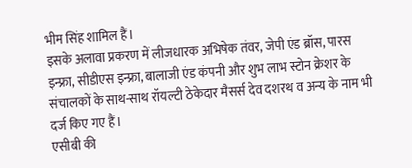भीम सिंह शामिल हैं।
इसके अलावा प्रकरण में लीजधारक अभिषेक तंवर, जेपी एंड ब्रॉस, पारस इन्फ्रा, सीडीएस इन्फ्रा, बालाजी एंड कंपनी और शुभ लाभ स्टोन क्रेशर के संचालकों के साथ-साथ रॉयल्टी ठेकेदार मैसर्स देव दशरथ व अन्य के नाम भी दर्ज किए गए हैं।
एसीबी की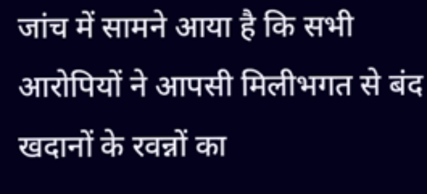जांच में सामने आया है कि सभी आरोपियों ने आपसी मिलीभगत से बंद खदानों के रवन्नों का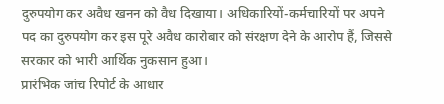दुरुपयोग कर अवैध खनन को वैध दिखाया। अधिकारियों-कर्मचारियों पर अपने पद का दुरुपयोग कर इस पूरे अवैध कारोबार को संरक्षण देने के आरोप हैं, जिससे सरकार को भारी आर्थिक नुकसान हुआ।
प्रारंभिक जांच रिपोर्ट के आधार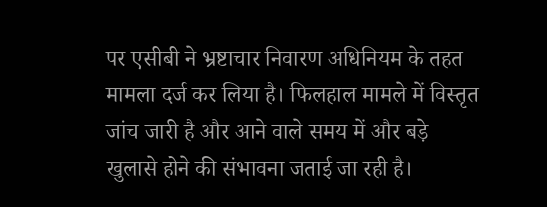पर एसीबी ने भ्रष्टाचार निवारण अधिनियम के तहत मामला दर्ज कर लिया है। फिलहाल मामले में विस्तृत जांच जारी है और आने वाले समय में और बड़े खुलासे होने की संभावना जताई जा रही है।